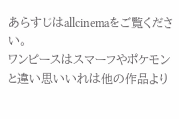あらすじはallcinemaをご覧ください。
ワンピースはスマーフやポケモンと違い思いいれは他の作品より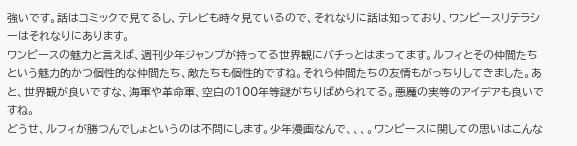強いです。話はコミックで見てるし、テレビも時々見ているので、それなりに話は知っており、ワンピースリテラシーはそれなりにあります。
ワンピースの魅力と言えば、週刊少年ジャンプが持ってる世界観にバチっとはまってます。ルフィとその仲間たちという魅力的かつ個性的な仲間たち、敵たちも個性的ですね。それら仲間たちの友情もがっちりしてきました。あと、世界観が良いですな、海軍や革命軍、空白の100年等謎がちりばめられてる。悪魔の実等のアイデアも良いですね。
どうせ、ルフィが勝つんでしょというのは不問にします。少年漫画なんで、、、。ワンピースに関しての思いはこんな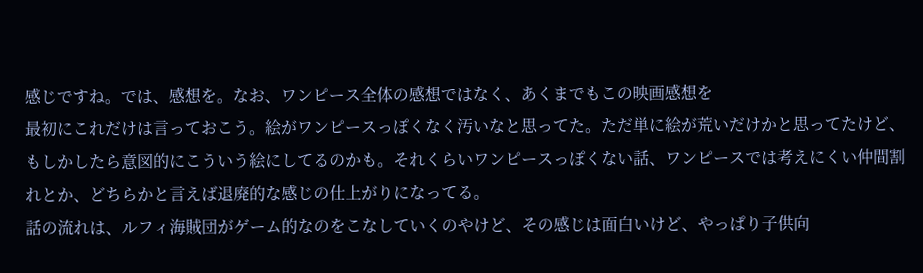感じですね。では、感想を。なお、ワンピース全体の感想ではなく、あくまでもこの映画感想を
最初にこれだけは言っておこう。絵がワンピースっぽくなく汚いなと思ってた。ただ単に絵が荒いだけかと思ってたけど、もしかしたら意図的にこういう絵にしてるのかも。それくらいワンピースっぽくない話、ワンピースでは考えにくい仲間割れとか、どちらかと言えば退廃的な感じの仕上がりになってる。
話の流れは、ルフィ海賊団がゲーム的なのをこなしていくのやけど、その感じは面白いけど、やっぱり子供向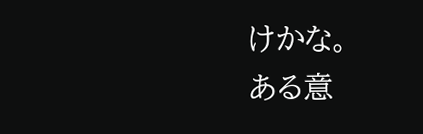けかな。
ある意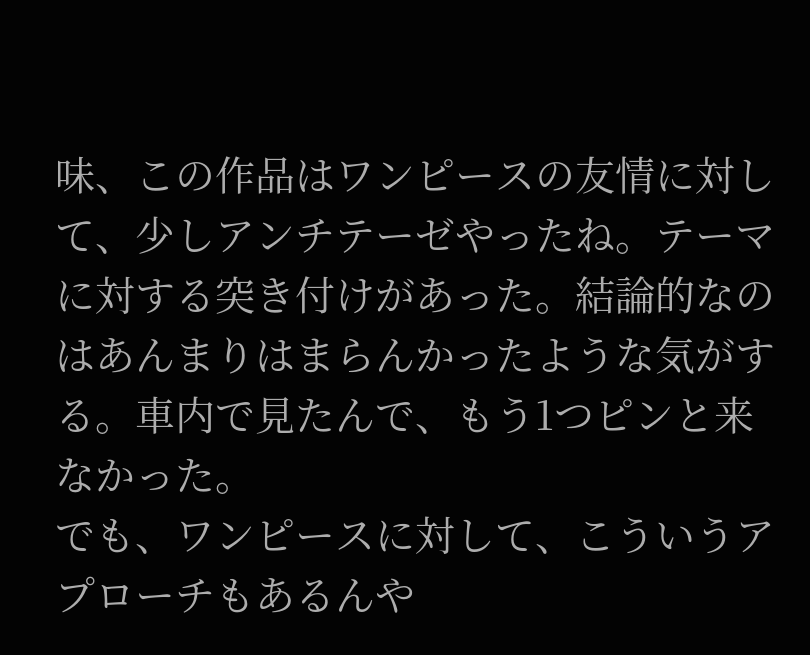味、この作品はワンピースの友情に対して、少しアンチテーゼやったね。テーマに対する突き付けがあった。結論的なのはあんまりはまらんかったような気がする。車内で見たんで、もう1つピンと来なかった。
でも、ワンピースに対して、こういうアプローチもあるんや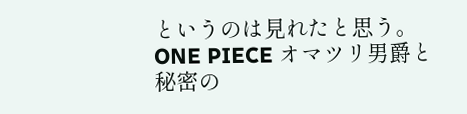というのは見れたと思う。
ONE PIECE オマツリ男爵と秘密の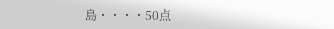島・・・・50点